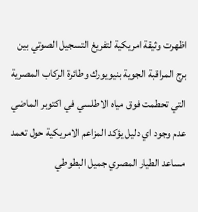اظهرت وثيقة امريكية لتفريغ التسجيل الصوتي بين برج المراقبة الجوية بنيويورك وطائرة الركاب المصرية التي تحطمت فوق مياه الاطلسي في اكتوبر الماضي عدم وجود اي دليل يؤكد المزاعم الامريكية حول تعمد مساعد الطيار المصري جميل البطوطي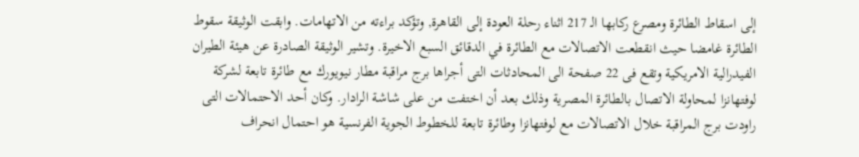إلى اسقاط الطائرة ومصرع ركابها الـ 217 اثناء رحلة العودة إلى القاهرة, وتؤكد براءته من الاتهامات. وابقت الوثيقة سقوط الطائرة غامضا حيث انقطعت الاتصالات مع الطائرة في الدقائق السبع الاخيرة. وتشير الوثيقة الصادرة عن هيئة الطيران الفيدرالية الامريكية وتقع فى 22 صفحة الى المحادثات التى أجراها برج مراقبة مطار نيويورك مع طائرة تابعة لشركة لوفتهانزا لمحاولة الاتصال بالطائرة المصرية وذلك بعد أن اختفت من على شاشة الرادار. وكان أحد الاحتمالات التى راودت برج المراقبة خلال الاتصالات مع لوفتهانزا وطائرة تابعة للخطوط الجوية الفرنسية هو احتمال انحراف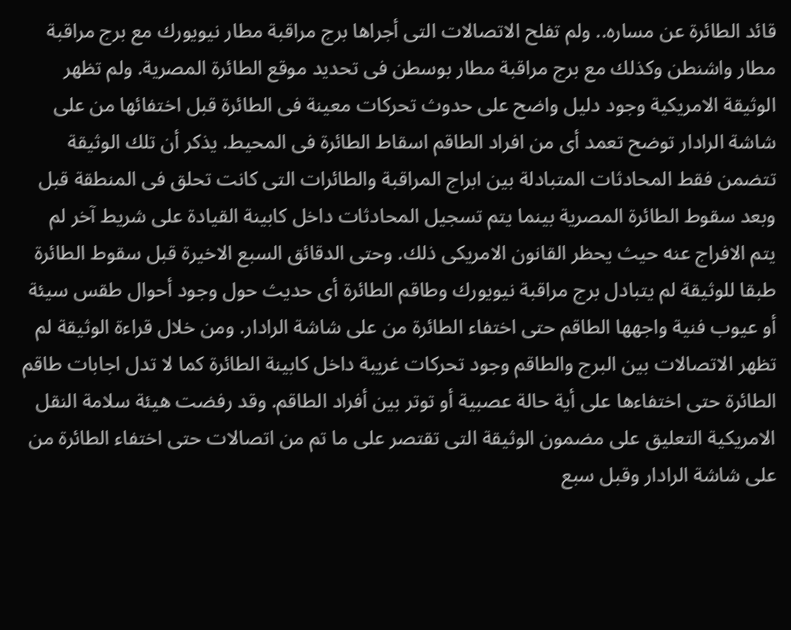قائد الطائرة عن مساره.. ولم تفلح الاتصالات التى أجراها برج مراقبة مطار نيويورك مع برج مراقبة مطار واشنطن وكذلك مع برج مراقبة مطار بوسطن فى تحديد موقع الطائرة المصرية. ولم تظهر الوثيقة الامريكية وجود دليل واضح على حدوث تحركات معينة فى الطائرة قبل اختفائها من على شاشة الرادار توضح تعمد أى من افراد الطاقم اسقاط الطائرة فى المحيط. يذكر أن تلك الوثيقة تتضمن فقط المحادثات المتبادلة بين ابراج المراقبة والطائرات التى كانت تحلق فى المنطقة قبل وبعد سقوط الطائرة المصرية بينما يتم تسجيل المحادثات داخل كابينة القيادة على شريط آخر لم يتم الافراج عنه حيث يحظر القانون الامريكى ذلك. وحتى الدقائق السبع الاخيرة قبل سقوط الطائرة طبقا للوثيقة لم يتبادل برج مراقبة نيويورك وطاقم الطائرة أى حديث حول وجود أحوال طقس سيئة أو عيوب فنية واجهها الطاقم حتى اختفاء الطائرة من على شاشة الرادار. ومن خلال قراءة الوثيقة لم تظهر الاتصالات بين البرج والطاقم وجود تحركات غريبة داخل كابينة الطائرة كما لا تدل اجابات طاقم الطائرة حتى اختفاءها على أية حالة عصبية أو توتر بين أفراد الطاقم. وقد رفضت هيئة سلامة النقل الامريكية التعليق على مضمون الوثيقة التى تقتصر على ما تم من اتصالات حتى اختفاء الطائرة من على شاشة الرادار وقبل سبع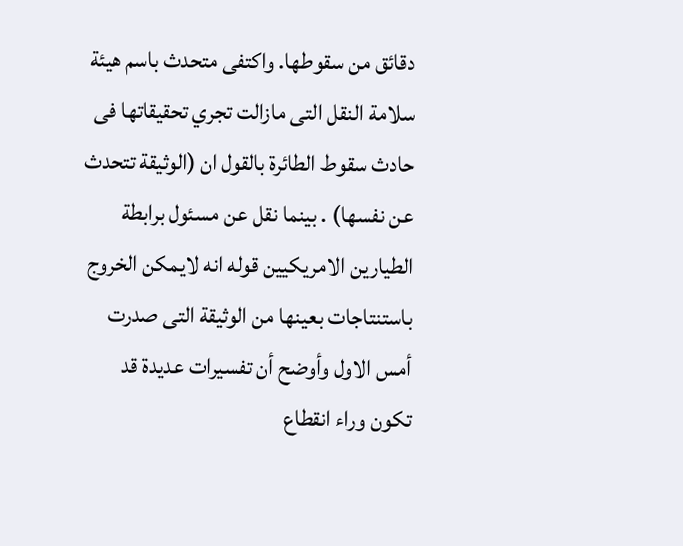دقائق من سقوطها. واكتفى متحدث باسم هيئة سلامة النقل التى مازالت تجري تحقيقاتها فى حادث سقوط الطائرة بالقول ان (الوثيقة تتحدث عن نفسها) . بينما نقل عن مسئول برابطة الطيارين الامريكيين قوله انه لايمكن الخروج باستنتاجات بعينها من الوثيقة التى صدرت أمس الاول وأوضح أن تفسيرات عديدة قد تكون وراء انقطاع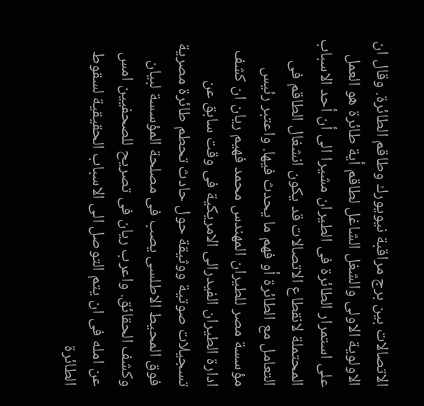الاتصالات بين برج مراقبة نيويورك وطاقم الطائرة. وقال ان الاولوية الاولى والشغل الشاغل لطاقم أية طائرة هو العمل على استمرار الطائرة فى الطيران مشيرا الى أن أحد الاسباب المحتملة لانقطاع الاتصالات قد يكون انشغال الطاقم فى التعامل مع الطائرة أو فهم ما يحدث فيها. واعتبر رئيس مؤسسة مصر للطيران المهندس محمد فهيم ريان ان كشف ادارة الطيران الفيدرالى الامريكية فى وقت سابق عن تسجيلات صوتية ووثيقة حول حادث تحطم طائرة مصرية فوق المحيط الاطلسى يصب فى مصلحة المؤسسة لبيان وكشف الحقائق. واعرب ريان فى تصريح للصحفيين امس عن امله فى ان يتم التوصل الى الاسباب الحقيقية لسقوط الطائرة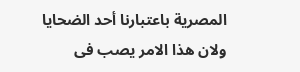المصرية باعتبارنا أحد الضحايا ولان هذا الامر يصب فى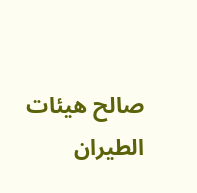صالح هيئات الطيران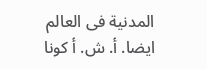المدنية فى العالم ايضا. أ. ش. أ كونا